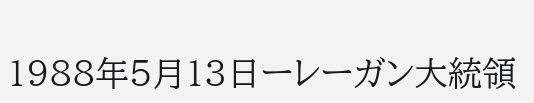1988年5月13日ーレーガン大統領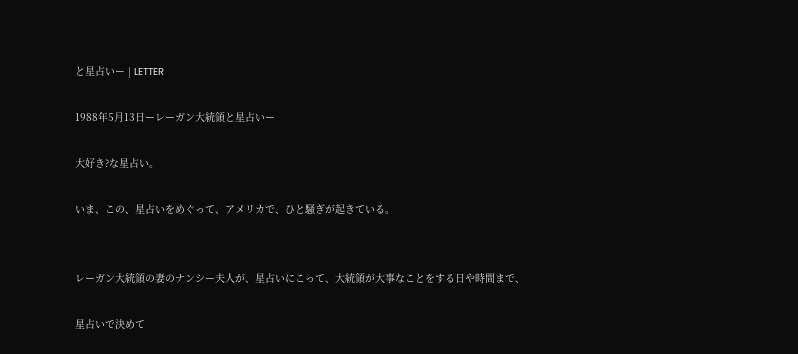と星占いー | LETTER

1988年5月13日ーレーガン大統領と星占いー

大好き?な星占い。

いま、この、星占いをめぐって、アメリカで、ひと騒ぎが起きている。


レーガン大統領の妻のナンシー夫人が、星占いにこって、大統領が大事なことをする日や時間まで、

星占いで決めて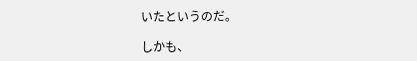いたというのだ。

しかも、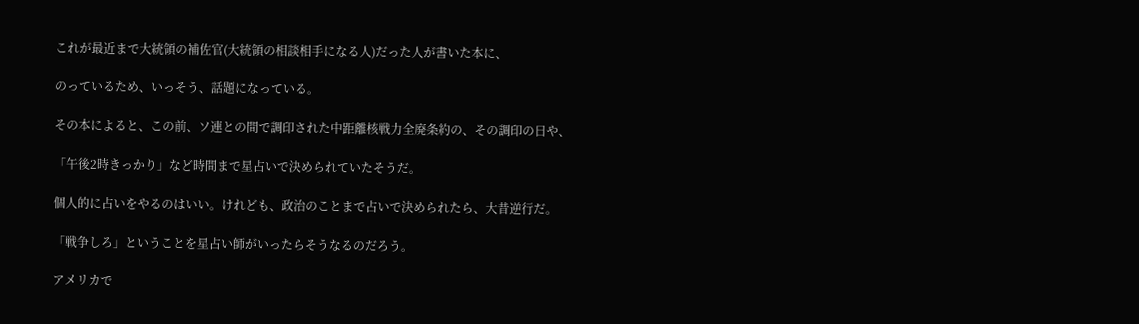これが最近まで大統領の補佐官(大統領の相談相手になる人)だった人が書いた本に、

のっているため、いっそう、話題になっている。

その本によると、この前、ソ連との間で調印された中距離核戦力全廃条約の、その調印の日や、

「午後2時きっかり」など時間まで星占いで決められていたそうだ。

個人的に占いをやるのはいい。けれども、政治のことまで占いで決められたら、大昔逆行だ。

「戦争しろ」ということを星占い師がいったらそうなるのだろう。

アメリカで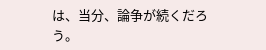は、当分、論争が続くだろう。